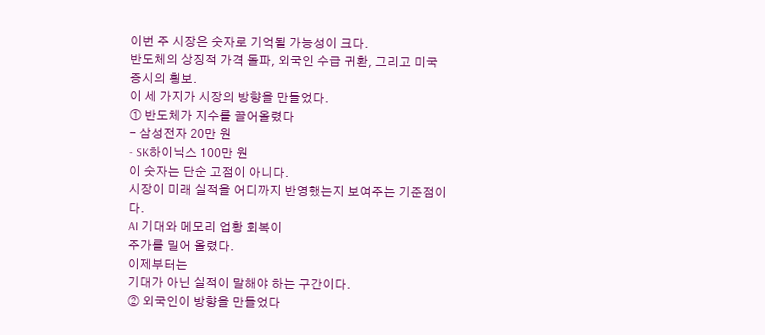이번 주 시장은 숫자로 기억될 가능성이 크다.
반도체의 상징적 가격 돌파, 외국인 수급 귀환, 그리고 미국 증시의 횡보.
이 세 가지가 시장의 방향을 만들었다.
① 반도체가 지수를 끌어올렸다
- 삼성전자 20만 원
- SK하이닉스 100만 원
이 숫자는 단순 고점이 아니다.
시장이 미래 실적을 어디까지 반영했는지 보여주는 기준점이다.
AI 기대와 메모리 업황 회복이
주가를 밀어 올렸다.
이제부터는
기대가 아닌 실적이 말해야 하는 구간이다.
② 외국인이 방향을 만들었다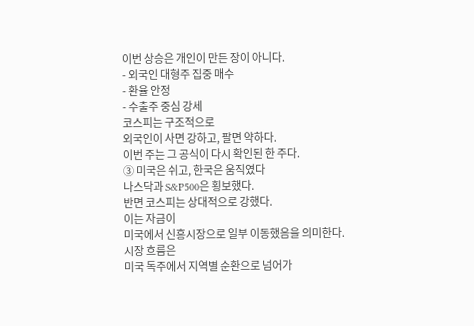이번 상승은 개인이 만든 장이 아니다.
- 외국인 대형주 집중 매수
- 환율 안정
- 수출주 중심 강세
코스피는 구조적으로
외국인이 사면 강하고, 팔면 약하다.
이번 주는 그 공식이 다시 확인된 한 주다.
③ 미국은 쉬고, 한국은 움직였다
나스닥과 S&P500은 횡보했다.
반면 코스피는 상대적으로 강했다.
이는 자금이
미국에서 신흥시장으로 일부 이동했음을 의미한다.
시장 흐름은
미국 독주에서 지역별 순환으로 넘어가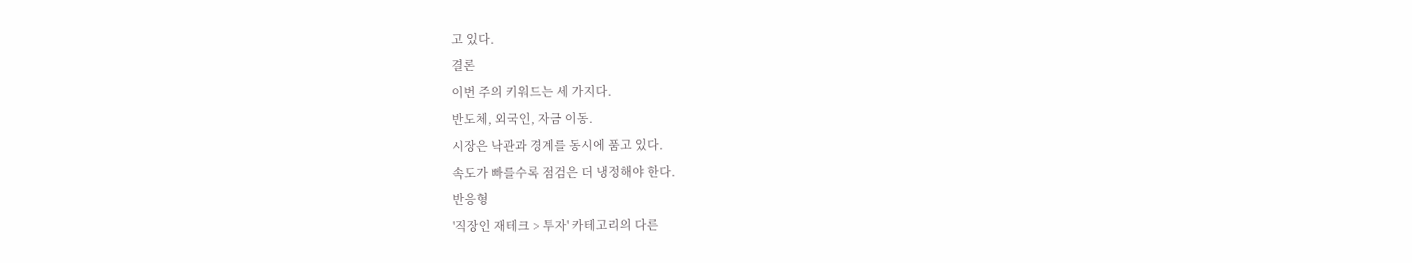고 있다.
결론
이번 주의 키워드는 세 가지다.
반도체, 외국인, 자금 이동.
시장은 낙관과 경계를 동시에 품고 있다.
속도가 빠를수록 점검은 더 냉정해야 한다.
반응형
'직장인 재테크 > 투자' 카테고리의 다른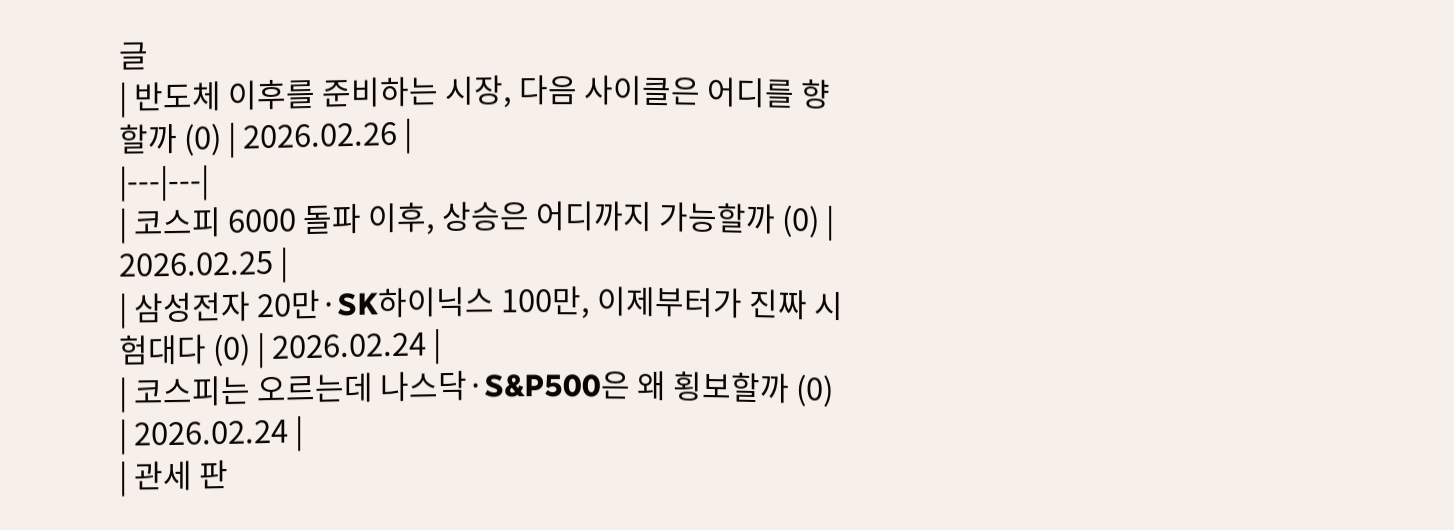글
| 반도체 이후를 준비하는 시장, 다음 사이클은 어디를 향할까 (0) | 2026.02.26 |
|---|---|
| 코스피 6000 돌파 이후, 상승은 어디까지 가능할까 (0) | 2026.02.25 |
| 삼성전자 20만·SK하이닉스 100만, 이제부터가 진짜 시험대다 (0) | 2026.02.24 |
| 코스피는 오르는데 나스닥·S&P500은 왜 횡보할까 (0) | 2026.02.24 |
| 관세 판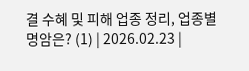결 수혜 및 피해 업종 정리, 업종별 명암은? (1) | 2026.02.23 |